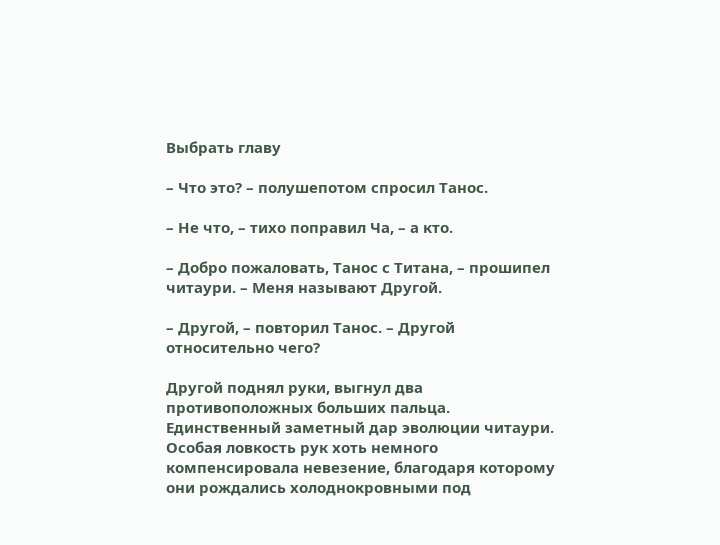Выбрать главу

– Что это? – полушепотом спросил Танос.

– Не что, – тихо поправил Ча, – а кто.

– Добро пожаловать, Танос с Титана, – прошипел читаури. – Меня называют Другой.

– Другой, – повторил Танос. – Другой относительно чего?

Другой поднял руки, выгнул два противоположных больших пальца. Единственный заметный дар эволюции читаури. Особая ловкость рук хоть немного компенсировала невезение, благодаря которому они рождались холоднокровными под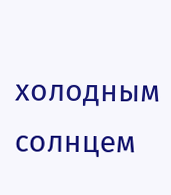холодным солнцем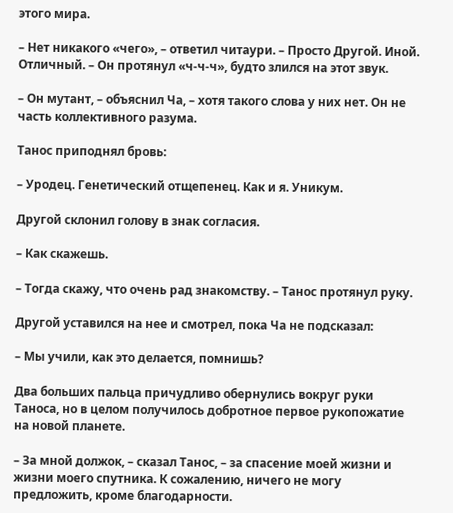этого мира.

– Нет никакого «чего», – ответил читаури. – Просто Другой. Иной. Отличный. – Он протянул «ч-ч-ч», будто злился на этот звук.

– Он мутант, – объяснил Ча, – хотя такого слова у них нет. Он не часть коллективного разума.

Танос приподнял бровь:

– Уродец. Генетический отщепенец. Как и я. Уникум.

Другой склонил голову в знак согласия.

– Как скажешь.

– Тогда скажу, что очень рад знакомству. – Танос протянул руку.

Другой уставился на нее и смотрел, пока Ча не подсказал:

– Мы учили, как это делается, помнишь?

Два больших пальца причудливо обернулись вокруг руки Таноса, но в целом получилось добротное первое рукопожатие на новой планете.

– За мной должок, – сказал Танос, – за спасение моей жизни и жизни моего спутника. К сожалению, ничего не могу предложить, кроме благодарности.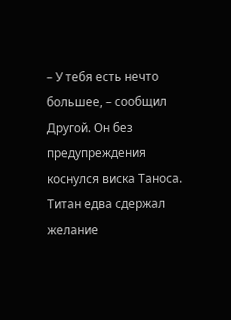– У тебя есть нечто большее, – сообщил Другой. Он без предупреждения коснулся виска Таноса. Титан едва сдержал желание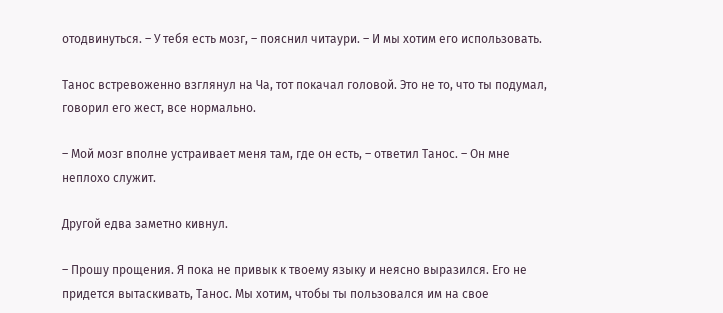отодвинуться. – У тебя есть мозг, – пояснил читаури. – И мы хотим его использовать.

Танос встревоженно взглянул на Ча, тот покачал головой. Это не то, что ты подумал, говорил его жест, все нормально.

– Мой мозг вполне устраивает меня там, где он есть, – ответил Танос. – Он мне неплохо служит.

Другой едва заметно кивнул.

– Прошу прощения. Я пока не привык к твоему языку и неясно выразился. Его не придется вытаскивать, Танос. Мы хотим, чтобы ты пользовался им на свое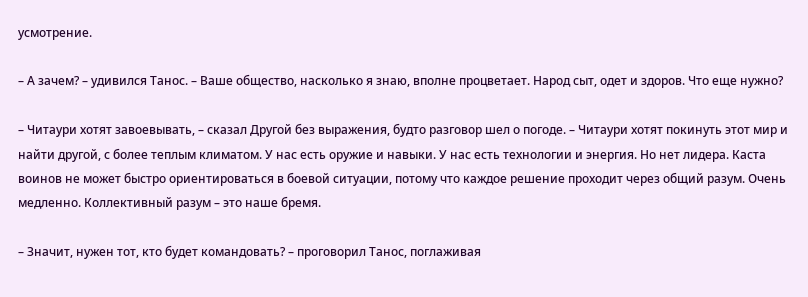усмотрение.

– А зачем? – удивился Танос. – Ваше общество, насколько я знаю, вполне процветает. Народ сыт, одет и здоров. Что еще нужно?

– Читаури хотят завоевывать, – сказал Другой без выражения, будто разговор шел о погоде. – Читаури хотят покинуть этот мир и найти другой, с более теплым климатом. У нас есть оружие и навыки. У нас есть технологии и энергия. Но нет лидера. Каста воинов не может быстро ориентироваться в боевой ситуации, потому что каждое решение проходит через общий разум. Очень медленно. Коллективный разум – это наше бремя.

– Значит, нужен тот, кто будет командовать? – проговорил Танос, поглаживая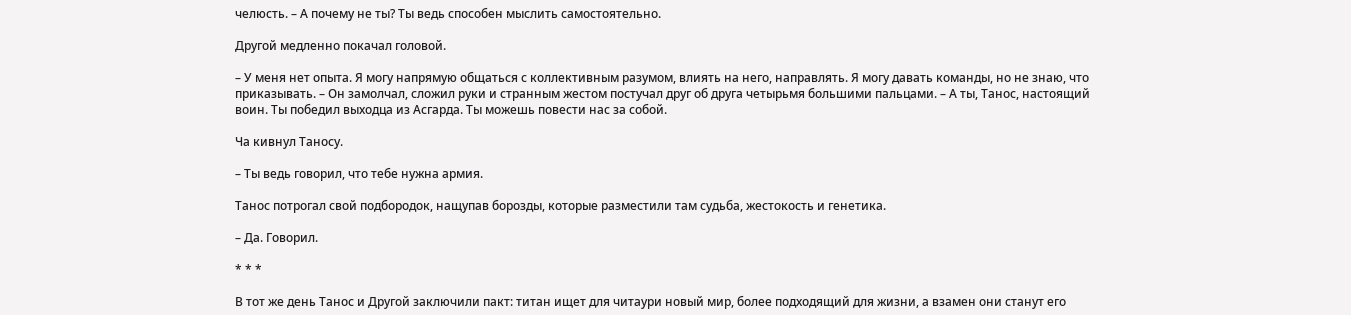челюсть. – А почему не ты? Ты ведь способен мыслить самостоятельно.

Другой медленно покачал головой.

– У меня нет опыта. Я могу напрямую общаться с коллективным разумом, влиять на него, направлять. Я могу давать команды, но не знаю, что приказывать. – Он замолчал, сложил руки и странным жестом постучал друг об друга четырьмя большими пальцами. – А ты, Танос, настоящий воин. Ты победил выходца из Асгарда. Ты можешь повести нас за собой.

Ча кивнул Таносу.

– Ты ведь говорил, что тебе нужна армия.

Танос потрогал свой подбородок, нащупав борозды, которые разместили там судьба, жестокость и генетика.

– Да. Говорил.

* * *

В тот же день Танос и Другой заключили пакт: титан ищет для читаури новый мир, более подходящий для жизни, а взамен они станут его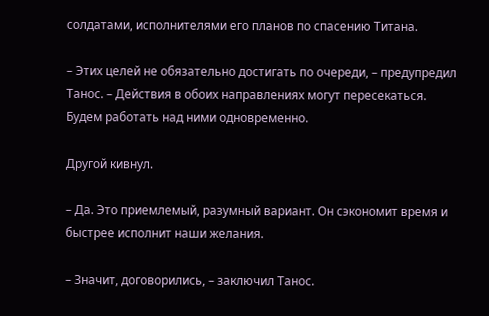солдатами, исполнителями его планов по спасению Титана.

– Этих целей не обязательно достигать по очереди, – предупредил Танос. – Действия в обоих направлениях могут пересекаться. Будем работать над ними одновременно.

Другой кивнул.

– Да. Это приемлемый, разумный вариант. Он сэкономит время и быстрее исполнит наши желания.

– Значит, договорились, – заключил Танос.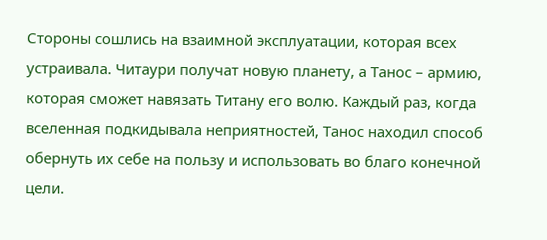Стороны сошлись на взаимной эксплуатации, которая всех устраивала. Читаури получат новую планету, а Танос – армию, которая сможет навязать Титану его волю. Каждый раз, когда вселенная подкидывала неприятностей, Танос находил способ обернуть их себе на пользу и использовать во благо конечной цели.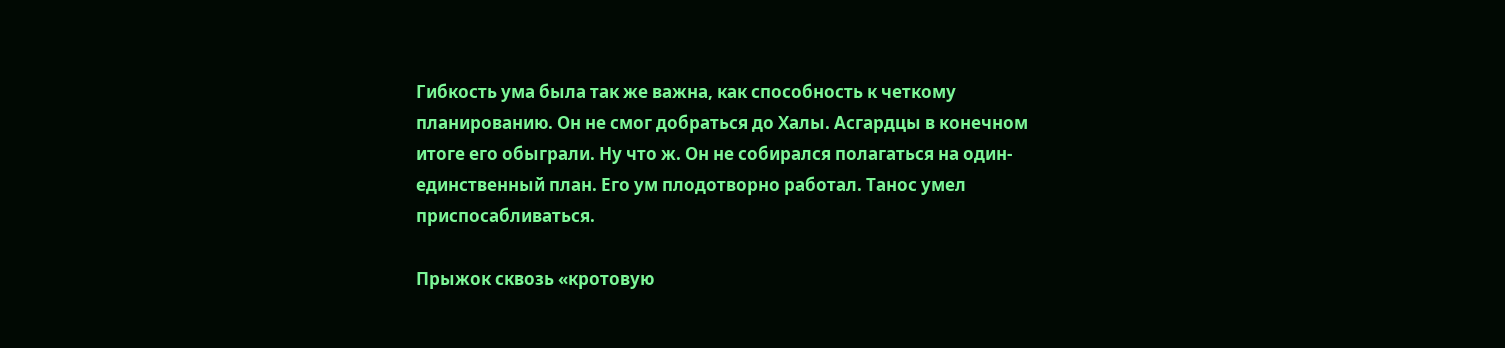Гибкость ума была так же важна, как способность к четкому планированию. Он не смог добраться до Халы. Асгардцы в конечном итоге его обыграли. Ну что ж. Он не собирался полагаться на один-единственный план. Его ум плодотворно работал. Танос умел приспосабливаться.

Прыжок сквозь «кротовую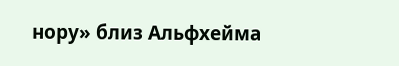нору» близ Альфхейма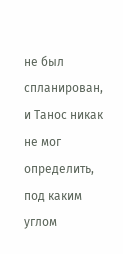не был спланирован, и Танос никак не мог определить, под каким углом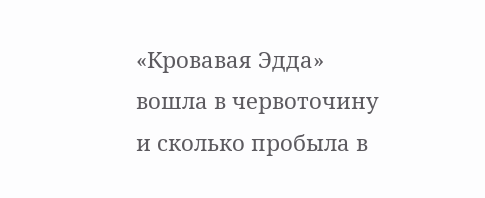«Кровавая Эдда» вошла в червоточину и сколько пробыла в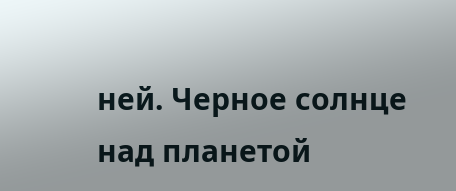ней. Черное солнце над планетой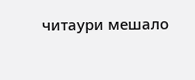читаури мешало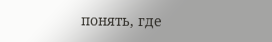понять, где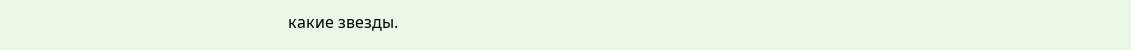какие звезды.